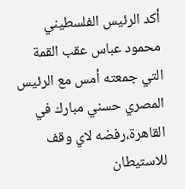أكد الرئيس الفلسطيني محمود عباس عقب القمة التي جمعته أمس مع الرئيس المصري حسني مبارك في القاهرة،رفضه لاي وقف للاستيطان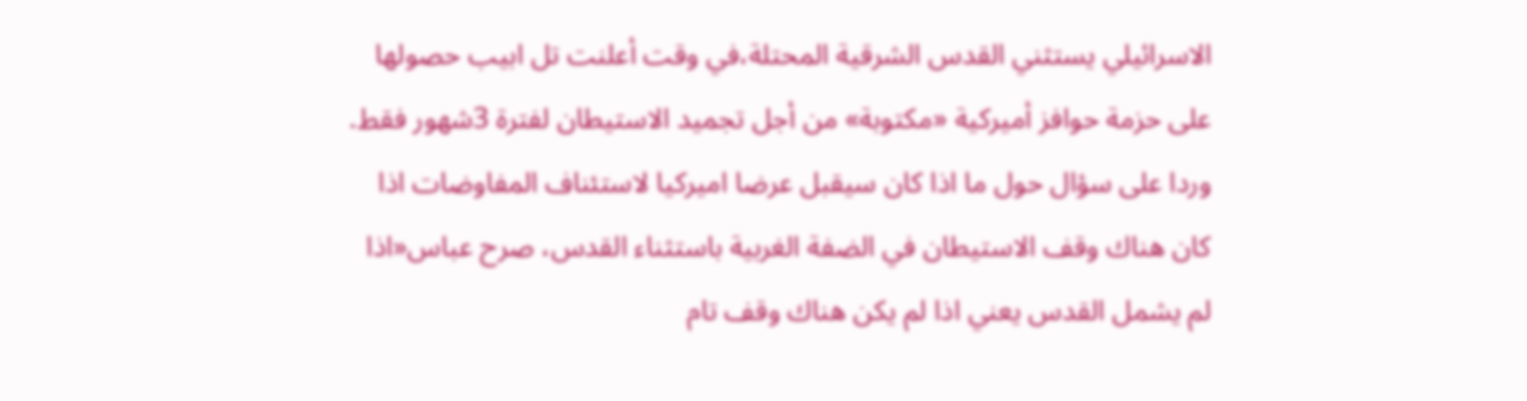الاسرائيلي يستثني القدس الشرقية المحتلة،في وقت أعلنت تل ابيب حصولها على حزمة حوافز أميركية «مكتوبة» من أجل تجميد الاستيطان لفترة 3شهور فقط.
وردا على سؤال حول ما اذا كان سيقبل عرضا اميركيا لاستئناف المفاوضات اذا كان هناك وقف الاستيطان في الضفة الغربية باستثناء القدس، صرح عباس«اذا لم يشمل القدس يعني اذا لم يكن هناك وقف تام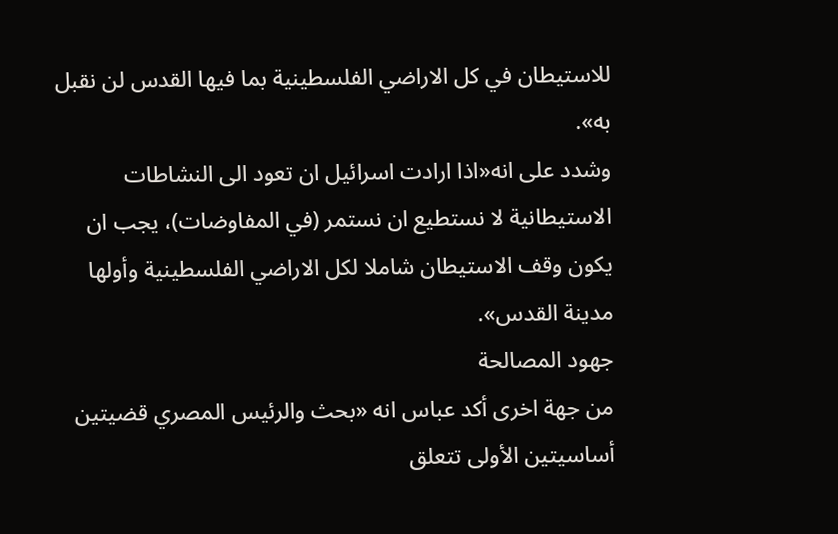للاستيطان في كل الاراضي الفلسطينية بما فيها القدس لن نقبل به».
وشدد على انه«اذا ارادت اسرائيل ان تعود الى النشاطات الاستيطانية لا نستطيع ان نستمر (في المفاوضات)، يجب ان يكون وقف الاستيطان شاملا لكل الاراضي الفلسطينية وأولها مدينة القدس».
جهود المصالحة
من جهة اخرى أكد عباس انه «بحث والرئيس المصري قضيتين أساسيتين الأولى تتعلق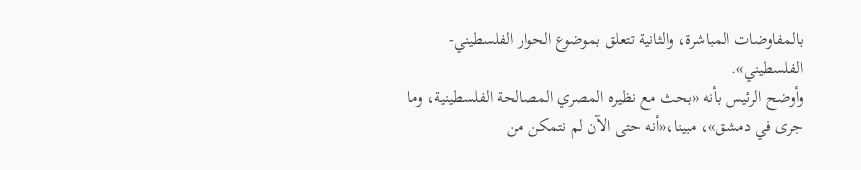بالمفاوضات المباشرة، والثانية تتعلق بموضوع الحوار الفلسطيني-الفلسطيني».
وأوضح الرئيس بأنه «بحث مع نظيره المصري المصالحة الفلسطينية، وما جرى في دمشق»، مبينا،«أنه حتى الآن لم نتمكن من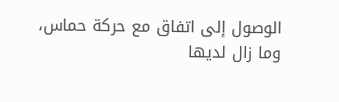الوصول إلى اتفاق مع حركة حماس، وما زال لديها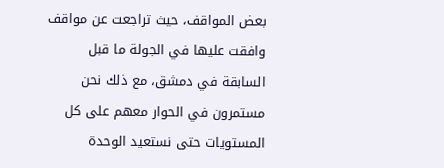بعض المواقف، حيث تراجعت عن مواقف وافقت عليها في الجولة ما قبل السابقة في دمشق، مع ذلك نحن مستمرون في الحوار معهم على كل المستويات حتى نستعيد الوحدة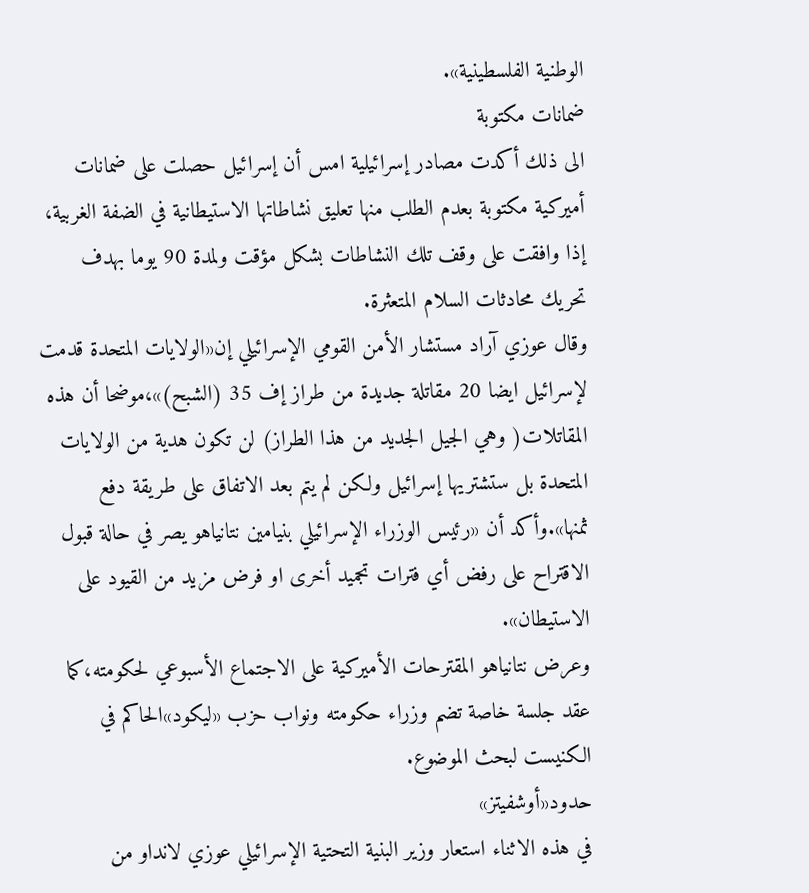الوطنية الفلسطينية».
ضمانات مكتوبة
الى ذلك أكدت مصادر إسرائيلية امس أن إسرائيل حصلت على ضمانات أميركية مكتوبة بعدم الطلب منها تعليق نشاطاتها الاستيطانية في الضفة الغربية، إذا وافقت على وقف تلك النشاطات بشكل مؤقت ولمدة 90 يوما بهدف تحريك محادثات السلام المتعثرة.
وقال عوزي آراد مستشار الأمن القومي الإسرائيلي إن«الولايات المتحدة قدمت لإسرائيل ايضا 20 مقاتلة جديدة من طراز إف 35 (الشبح)»،موضحا أن هذه المقاتلات( وهي الجيل الجديد من هذا الطراز) لن تكون هدية من الولايات المتحدة بل ستشتريها إسرائيل ولكن لم يتم بعد الاتفاق على طريقة دفع ثمنها».وأكد أن «رئيس الوزراء الإسرائيلي بنيامين نتانياهو يصر في حالة قبول الاقتراح على رفض أي فترات تجميد أخرى او فرض مزيد من القيود على الاستيطان».
وعرض نتانياهو المقترحات الأميركية على الاجتماع الأسبوعي لحكومته،كما عقد جلسة خاصة تضم وزراء حكومته ونواب حزب «ليكود»الحاكم في الكنيست لبحث الموضوع.
حدود«أوشفيتز»
في هذه الاثناء استعار وزير البنية التحتية الإسرائيلي عوزي لانداو من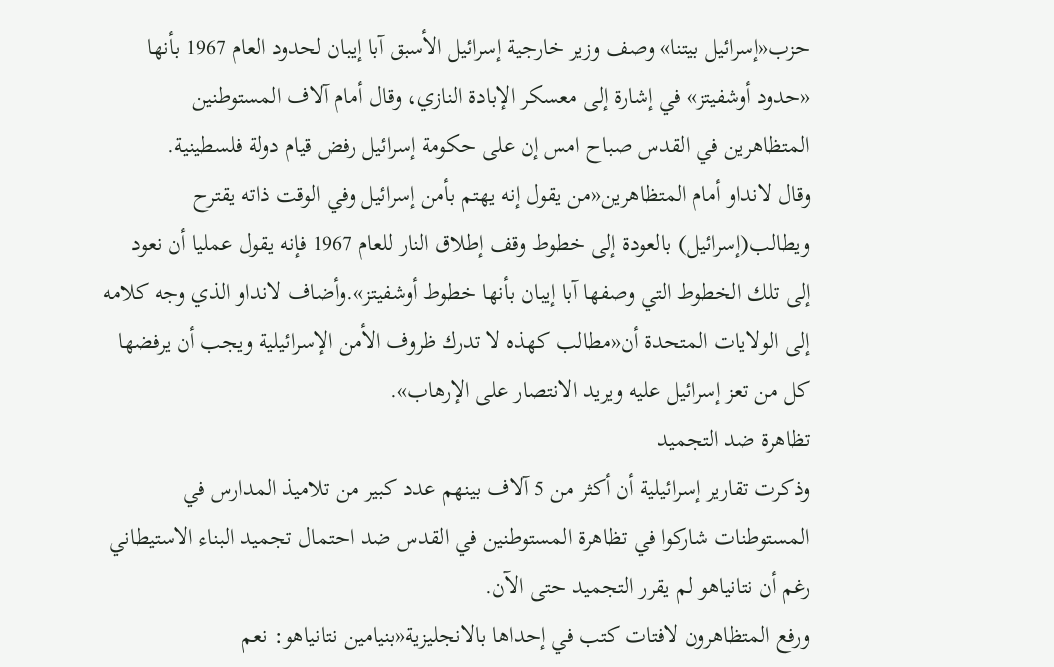حزب«إسرائيل بيتنا» وصف وزير خارجية إسرائيل الأسبق آبا إيبان لحدود العام 1967 بأنها «حدود أوشفيتز» في إشارة إلى معسكر الإبادة النازي، وقال أمام آلاف المستوطنين المتظاهرين في القدس صباح امس إن على حكومة إسرائيل رفض قيام دولة فلسطينية.
وقال لانداو أمام المتظاهرين«من يقول إنه يهتم بأمن إسرائيل وفي الوقت ذاته يقترح ويطالب(إسرائيل) بالعودة إلى خطوط وقف إطلاق النار للعام 1967 فإنه يقول عمليا أن نعود إلى تلك الخطوط التي وصفها آبا إيبان بأنها خطوط أوشفيتز».وأضاف لانداو الذي وجه كلامه إلى الولايات المتحدة أن«مطالب كهذه لا تدرك ظروف الأمن الإسرائيلية ويجب أن يرفضها كل من تعز إسرائيل عليه ويريد الانتصار على الإرهاب».
تظاهرة ضد التجميد
وذكرت تقارير إسرائيلية أن أكثر من 5 آلاف بينهم عدد كبير من تلاميذ المدارس في المستوطنات شاركوا في تظاهرة المستوطنين في القدس ضد احتمال تجميد البناء الاستيطاني رغم أن نتانياهو لم يقرر التجميد حتى الآن.
ورفع المتظاهرون لافتات كتب في إحداها بالانجليزية«بنيامين نتانياهو: نعم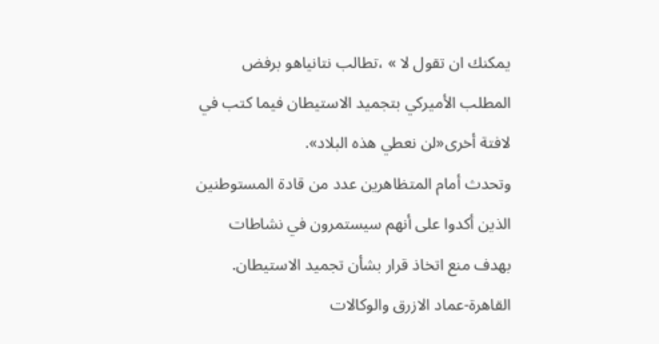يمكنك ان تقول لا » ،تطالب نتانياهو برفض المطلب الأميركي بتجميد الاستيطان فيما كتب في لافتة أخرى«لن نعطي هذه البلاد».
وتحدث أمام المتظاهرين عدد من قادة المستوطنين الذين أكدوا على أنهم سيستمرون في نشاطات بهدف منع اتخاذ قرار بشأن تجميد الاستيطان.
القاهرة-عماد الازرق والوكالات